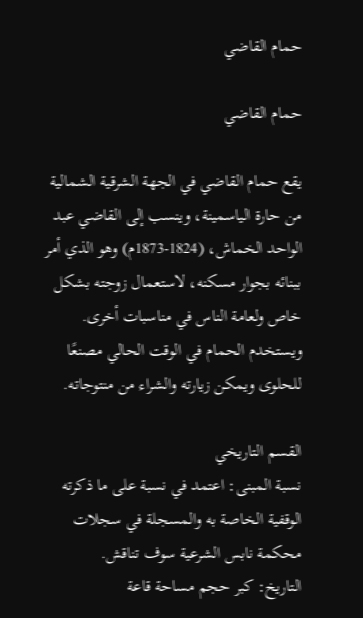حمام القاضي

حمام القاضي

يقع حمام القاضي في الجهة الشرقية الشمالية من حارة الياسمينة، وينسب إلى القاضي عبد الواحد الخماش، (1824-1873م) وهو الذي أمر ببنائه بجوار مسكنه، لاستعمال زوجته بشكل خاص ولعامة الناس في مناسبات أخرى. ويستخدم الحمام في الوقت الحالي مصنعًا للحلوى ويمكن زيارته والشراء من منتوجاته.

القسم التاريخي
نسبة المبنى: اعتمد في نسبة على ما ذكرته الوقفية الخاصة به والمسجلة في سجلات محكمة نابس الشرعية سوف تناقش.
التاريخ: كبر حجم مساحة قاعة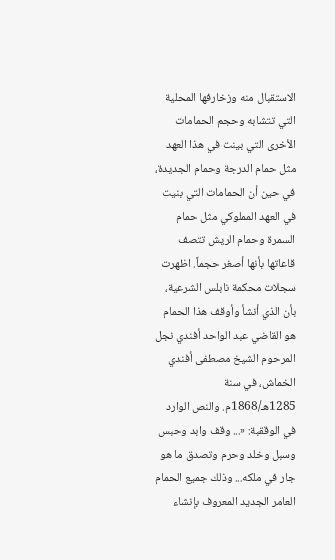الاستقبال منه وزخارفها المحلية التي تتشابه وحجم الحمامات الأخرى التي بينت في هذا العهد مثل حمام الدرجة وحمام الجديدة، في حين أن الحمامات التي بنيت في العهد المملوكي مثل حمام السمرة وحمام الريش تتصف قاعاتها بأنها أصغر حجماً. اظهرت سجلات محكمة نابلس الشرعية، بأن الذي أنشأ وأوقف هذا الحمام هو القاضي عبد الواحد أفندي نجل المرحوم الشيخ مصطفى أفندي الخماش، في سنة 1285هـ/1868م. والنص الوارد في الوققبة: «... وقف وابد وحبس وسبل وخلد وحرم وتصدق ما هو جار في ملكه... وذلك جميع الحمام العامر الجديد المعروف بإنشاء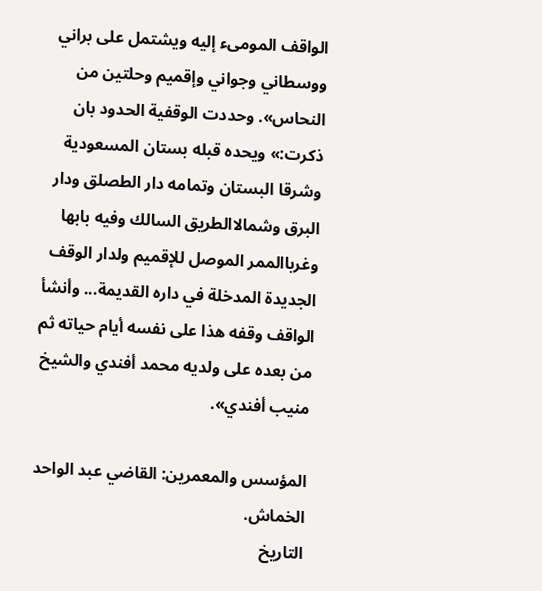الواقف المومىء إليه ويشتمل على براني ووسطاني وجواني وإقميم وحلتين من النحاس». وحددت الوقفية الحدود بان ذكرت:» ويحده قبله بستان المسعودية وشرقا البستان وتمامه دار الطصلق ودار البرق وشمالاالطريق السالك وفيه بابها وغرباالممر الموصل للإقميم ولدار الوقف الجديدة المدخلة في داره القديمة... وأنشأ الواقف وقفه هذا على نفسه أيام حياته ثم من بعده على ولديه محمد أفندي والشيخ منيب أفندي».

المؤسس والمعمرين: القاضي عبد الواحد الخماش.
التاريخ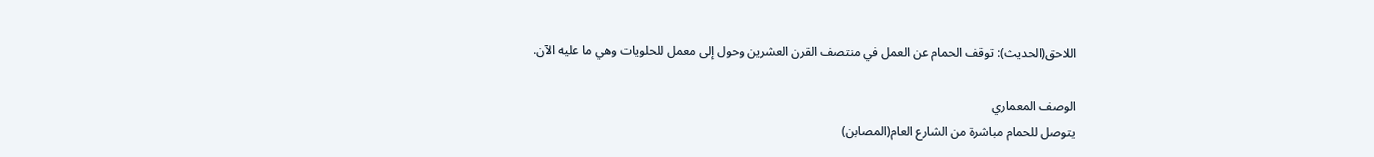اللاحق(الحديث): توقف الحمام عن العمل في منتصف القرن العشرين وحول إلى معمل للحلويات وهي ما عليه الآن.

الوصف المعماري
يتوصل للحمام مباشرة من الشارع العام(المصابن)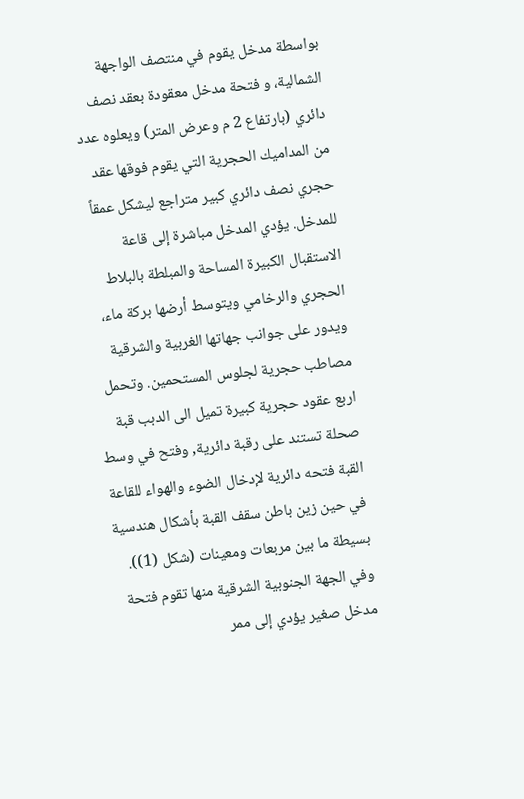بواسطة مدخل يقوم في منتصف الواجهة الشمالية، و فتحة مدخل معقودة بعقد نصف دائري (بارتفاع 2 م وعرض المتر) ويعلوه عدد من المداميك الحجرية التي يقوم فوقها عقد حجري نصف دائري كبير متراجع ليشكل عمقاً للمدخل. يؤدي المدخل مباشرة إلى قاعة الاستقبال الكبيرة المساحة والمبلطة بالبلاط الحجري والرخامي ويتوسط أرضها بركة ماء، ويدور على جوانب جهاتها الغربية والشرقية مصاطب حجرية لجلوس المستحمين. وتحمل اربع عقود حجرية كبيرة تميل الى الدبب قبة صحلة تستند على رقبة دائرية, وفتح في وسط القبة فتحه دائرية لإدخال الضوء والهواء للقاعة في حين زين باطن سقف القبة بأشكال هندسية بسيطة ما بين مربعات ومعينات (شكل (1)). وفي الجهة الجنوبية الشرقية منها تقوم فتحة مدخل صغير يؤدي إلى ممر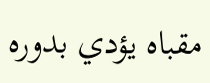مقباه يؤدي بدوره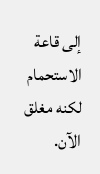إلى قاعة الاستحمام لكنه مغلق الآن.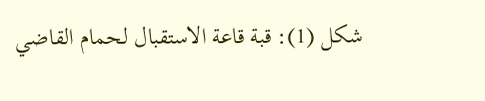شكل (1): قبة قاعة الاستقبال لحمام القاضي